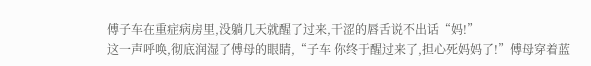傅子车在重症病房里,没躺几天就醒了过来,干涩的唇舌说不出话“妈!”
这一声呼唤,彻底润湿了傅母的眼睛,“子车 你终于醒过来了,担心死妈妈了!”傅母穿着蓝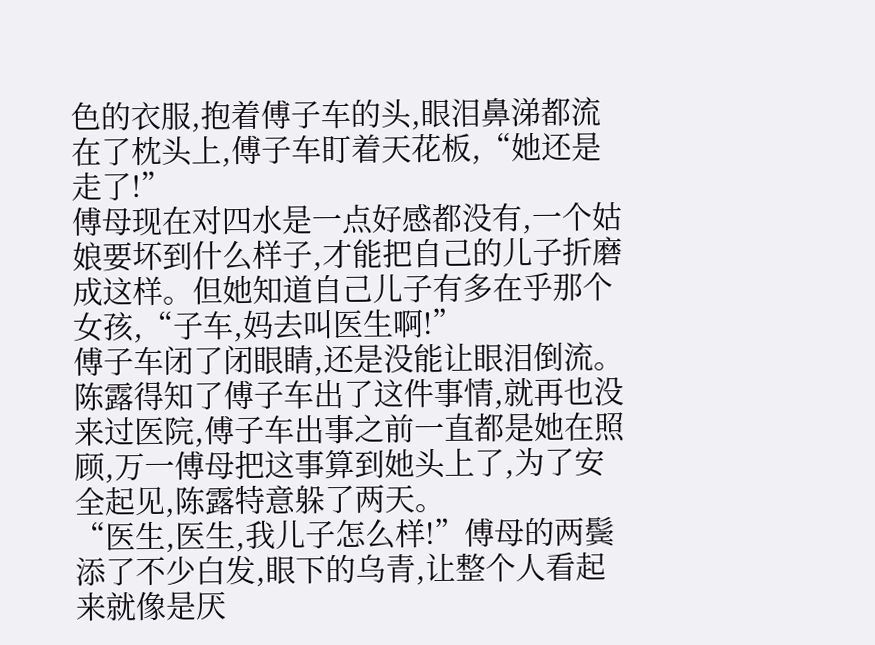色的衣服,抱着傅子车的头,眼泪鼻涕都流在了枕头上,傅子车盯着天花板,“她还是走了!”
傅母现在对四水是一点好感都没有,一个姑娘要坏到什么样子,才能把自己的儿子折磨成这样。但她知道自己儿子有多在乎那个女孩,“子车,妈去叫医生啊!”
傅子车闭了闭眼睛,还是没能让眼泪倒流。
陈露得知了傅子车出了这件事情,就再也没来过医院,傅子车出事之前一直都是她在照顾,万一傅母把这事算到她头上了,为了安全起见,陈露特意躲了两天。
“医生,医生,我儿子怎么样!”傅母的两鬓添了不少白发,眼下的乌青,让整个人看起来就像是厌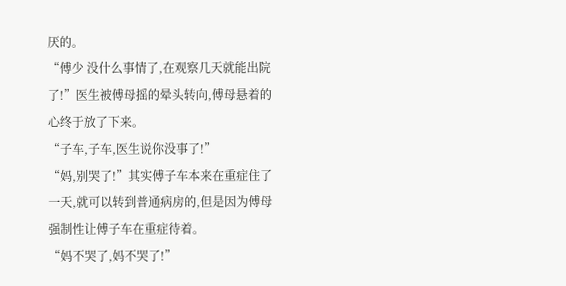厌的。
“傅少 没什么事情了,在观察几天就能出院了!”医生被傅母摇的晕头转向,傅母悬着的心终于放了下来。
“子车,子车,医生说你没事了!”
“妈,别哭了!”其实傅子车本来在重症住了一天,就可以转到普通病房的,但是因为傅母强制性让傅子车在重症待着。
“妈不哭了,妈不哭了!”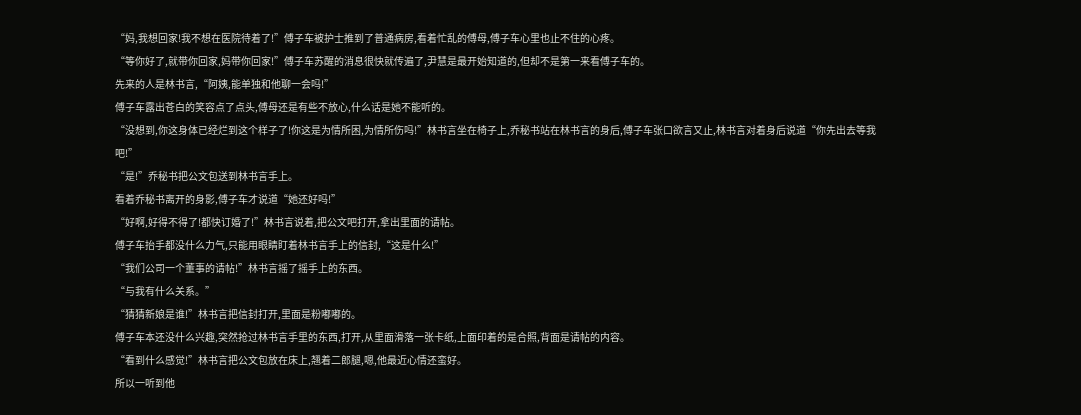“妈,我想回家!我不想在医院待着了!”傅子车被护士推到了普通病房,看着忙乱的傅母,傅子车心里也止不住的心疼。
“等你好了,就带你回家,妈带你回家!”傅子车苏醒的消息很快就传遍了,尹慧是最开始知道的,但却不是第一来看傅子车的。
先来的人是林书言,“阿姨,能单独和他聊一会吗!”
傅子车露出苍白的笑容点了点头,傅母还是有些不放心,什么话是她不能听的。
“没想到,你这身体已经烂到这个样子了!你这是为情所困,为情所伤吗!”林书言坐在椅子上,乔秘书站在林书言的身后,傅子车张口欲言又止,林书言对着身后说道“你先出去等我吧!”
“是!”乔秘书把公文包送到林书言手上。
看着乔秘书离开的身影,傅子车才说道“她还好吗!”
“好啊,好得不得了!都快订婚了!”林书言说着,把公文吧打开,拿出里面的请帖。
傅子车抬手都没什么力气,只能用眼睛盯着林书言手上的信封,“这是什么!”
“我们公司一个董事的请帖!”林书言摇了摇手上的东西。
“与我有什么关系。”
“猜猜新娘是谁!”林书言把信封打开,里面是粉嘟嘟的。
傅子车本还没什么兴趣,突然抢过林书言手里的东西,打开,从里面滑落一张卡纸,上面印着的是合照,背面是请帖的内容。
“看到什么感觉!”林书言把公文包放在床上,翘着二郎腿,嗯,他最近心情还蛮好。
所以一听到他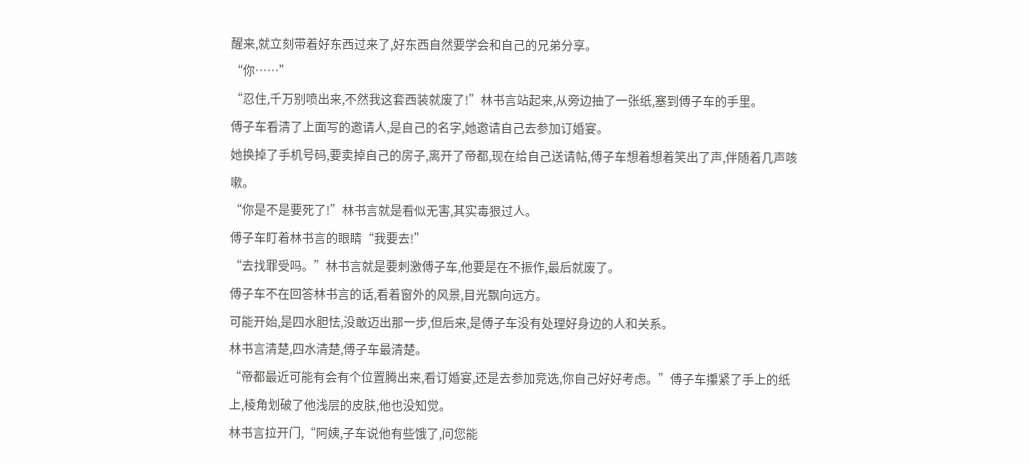醒来,就立刻带着好东西过来了,好东西自然要学会和自己的兄弟分享。
“你……”
“忍住,千万别喷出来,不然我这套西装就废了!”林书言站起来,从旁边抽了一张纸,塞到傅子车的手里。
傅子车看清了上面写的邀请人,是自己的名字,她邀请自己去参加订婚宴。
她换掉了手机号码,要卖掉自己的房子,离开了帝都,现在给自己送请帖,傅子车想着想着笑出了声,伴随着几声咳嗽。
“你是不是要死了!”林书言就是看似无害,其实毒狠过人。
傅子车盯着林书言的眼睛“我要去!”
“去找罪受吗。”林书言就是要刺激傅子车,他要是在不振作,最后就废了。
傅子车不在回答林书言的话,看着窗外的风景,目光飘向远方。
可能开始,是四水胆怯,没敢迈出那一步,但后来,是傅子车没有处理好身边的人和关系。
林书言清楚,四水清楚,傅子车最清楚。
“帝都最近可能有会有个位置腾出来,看订婚宴,还是去参加竞选,你自己好好考虑。”傅子车攥紧了手上的纸上,棱角划破了他浅层的皮肤,他也没知觉。
林书言拉开门,“阿姨,子车说他有些饿了,问您能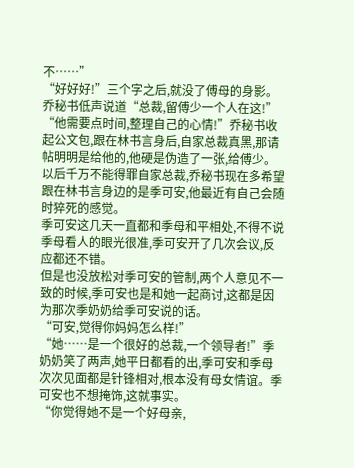不……”
“好好好!”三个字之后,就没了傅母的身影。
乔秘书低声说道“总裁,留傅少一个人在这!”
“他需要点时间,整理自己的心情!”乔秘书收起公文包,跟在林书言身后,自家总裁真黑,那请帖明明是给他的,他硬是伪造了一张,给傅少。
以后千万不能得罪自家总裁,乔秘书现在多希望跟在林书言身边的是季可安,他最近有自己会随时猝死的感觉。
季可安这几天一直都和季母和平相处,不得不说季母看人的眼光很准,季可安开了几次会议,反应都还不错。
但是也没放松对季可安的管制,两个人意见不一致的时候,季可安也是和她一起商讨,这都是因为那次季奶奶给季可安说的话。
“可安,觉得你妈妈怎么样!”
“她……是一个很好的总裁,一个领导者!”季奶奶笑了两声,她平日都看的出,季可安和季母次次见面都是针锋相对,根本没有母女情谊。季可安也不想掩饰,这就事实。
“你觉得她不是一个好母亲,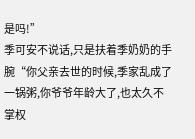是吗!”
季可安不说话,只是扶着季奶奶的手腕“你父亲去世的时候,季家乱成了一锅粥,你爷爷年龄大了,也太久不掌权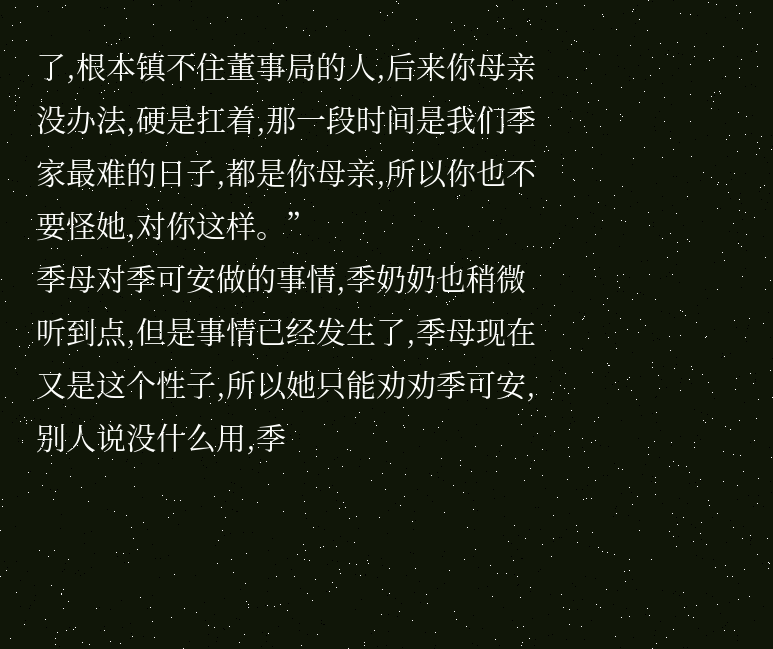了,根本镇不住董事局的人,后来你母亲没办法,硬是扛着,那一段时间是我们季家最难的日子,都是你母亲,所以你也不要怪她,对你这样。”
季母对季可安做的事情,季奶奶也稍微听到点,但是事情已经发生了,季母现在又是这个性子,所以她只能劝劝季可安,别人说没什么用,季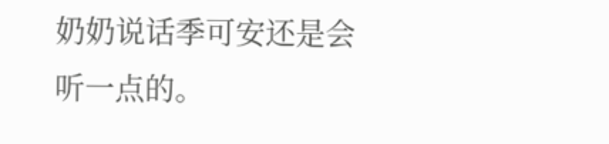奶奶说话季可安还是会听一点的。